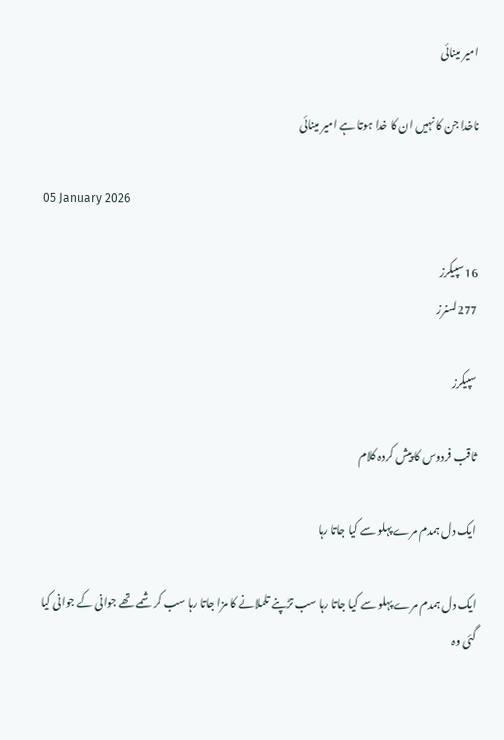امیر مینائی

ناخدا جن کا نہیں ان کا خدا ہوتا ہے امیر مینائی

05 January 2026

16سپیکرز
277لسنرز

سپیکرز

ثاقب فردوس کا پیش کردہ کلام

ایک دل ہمدم مرے پہلو سے کیا جاتا رہا

ایک دل ہمدم مرے پہلو سے کیا جاتا رہا سب تڑپنے تلملانے کا مزا جاتا رہا سب کرشمے تھے جوانی کے جوانی کیا گئی وہ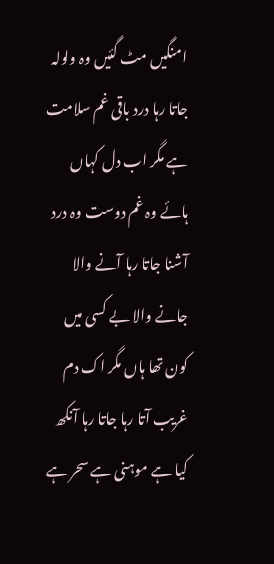امنگیں مٹ گئیں وہ ولولہ جاتا رہا درد باقی غم سلامت ہے مگر اب دل کہاں ہائے وہ غم دوست وہ درد آشنا جاتا رہا آنے والا جانے والا بے کسی میں کون تھا ہاں مگر اک دم غریب آتا رہا جاتا رہا آنکھ کیا ہے موہنی ہے سحر ہے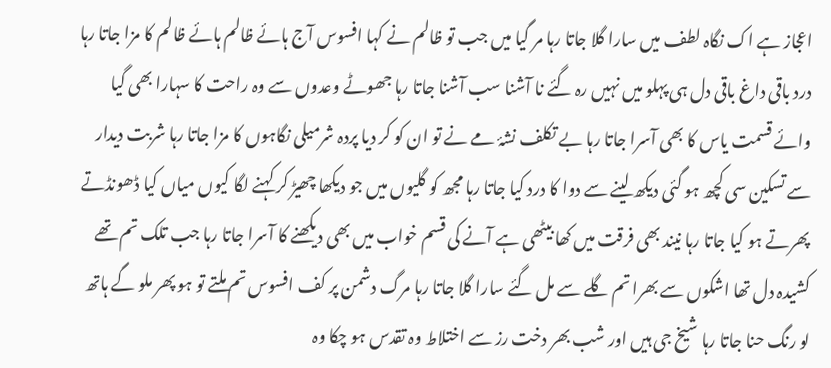اعجاز ہے اک نگاہ لطف میں سارا گلا جاتا رہا مر گیا میں جب تو ظالم نے کہا افسوس آج ہائے ظالم ہائے ظالم کا مزا جاتا رہا درد باقی داغ باقی دل ہی پہلو میں نہیں رہ گئے نا آشنا سب آشنا جاتا رہا جھوٹے وعدوں سے وہ راحت کا سہارا بھی گیا وائے قسمت یاس کا بھی آسرا جاتا رہا بے تکلف نشۂ مے نے تو ان کو کر دیا پردہ شرمیلی نگاہوں کا مزا جاتا رہا شربت دیدار سے تسکین سی کچھ ہو گئی دیکھ لینے سے دوا کا درد کیا جاتا رہا مجھ کو گلیوں میں جو دیکھا چھیڑ کر کہنے لگا کیوں میاں کیا ڈھونڈتے پھرتے ہو کیا جاتا رہا نیند بھی فرقت میں کھا بیٹھی ہے آنے کی قسم خواب میں بھی دیکھنے کا آسرا جاتا رہا جب تلک تم تھے کشیدہ دل تھا اشکوں سے بھرا تم گلے سے مل گئے سارا گلا جاتا رہا مرگ دشمن پر کف افسوس تم ملتے تو ہو پھر ملو گے ہاتھ لو رنگ حنا جاتا رہا شیخ جی ہیں اور شب بھر دخت رز سے اختلاط وہ تقدس ہو چکا وہ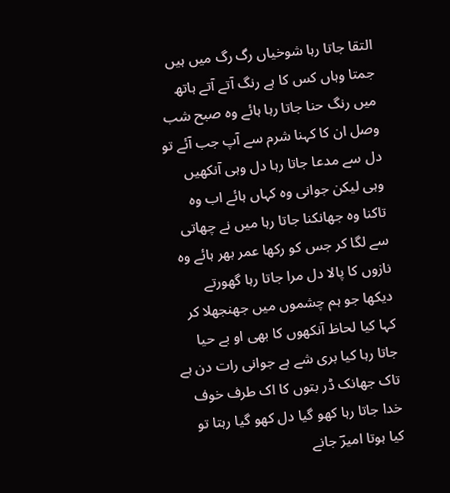التقا جاتا رہا شوخیاں رگ رگ میں ہیں جمتا وہاں کس کا ہے رنگ آتے آتے ہاتھ میں رنگ حنا جاتا رہا ہائے وہ صبح شب وصل ان کا کہنا شرم سے آپ جب آئے تو دل سے مدعا جاتا رہا دل وہی آنکھیں وہی لیکن جوانی وہ کہاں ہائے اب وہ تاکنا وہ جھانکنا جاتا رہا میں نے چھاتی سے لگا کر جس کو رکھا عمر بھر ہائے وہ نازوں کا پالا دل مرا جاتا رہا گھورتے دیکھا جو ہم چشموں میں جھنجھلا کر کہا کیا لحاظ آنکھوں کا بھی او بے حیا جاتا رہا کیا بری شے ہے جوانی رات دن ہے تاک جھانک ڈر بتوں کا اک طرف خوف خدا جاتا رہا کھو گیا دل کھو گیا رہتا تو کیا ہوتا امیرؔ جانے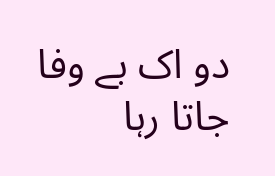دو اک بے وفا جاتا رہا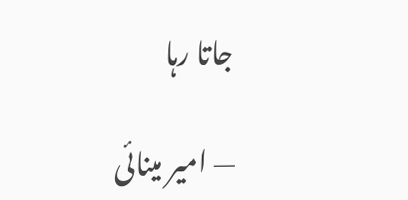جاتا رہا

— امیر مینائی